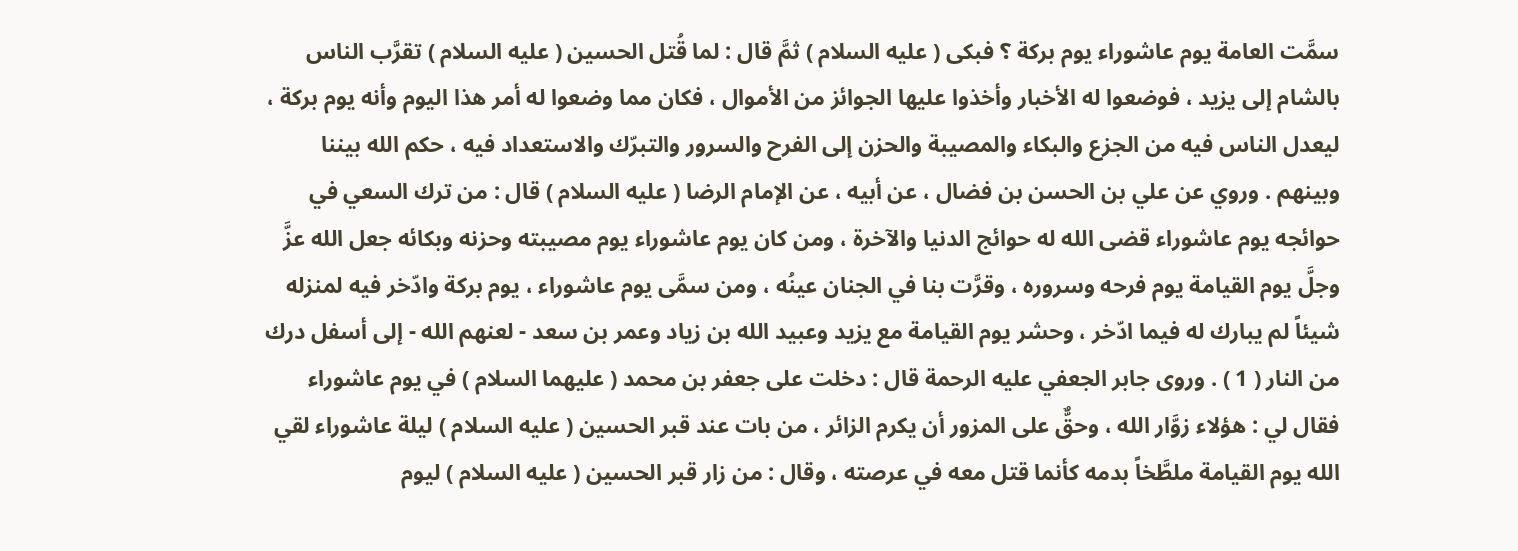سمَّت العامة يوم عاشوراء يوم بركة ؟ فبكى ( عليه السلام ) ثمَّ قال : لما قُتل الحسين ( عليه السلام ) تقرَّب الناس بالشام إلى يزيد ، فوضعوا له الأخبار وأخذوا عليها الجوائز من الأموال ، فكان مما وضعوا له أمر هذا اليوم وأنه يوم بركة ، ليعدل الناس فيه من الجزع والبكاء والمصيبة والحزن إلى الفرح والسرور والتبرّك والاستعداد فيه ، حكم الله بيننا وبينهم . وروي عن علي بن الحسن بن فضال ، عن أبيه ، عن الإمام الرضا ( عليه السلام ) قال : من ترك السعي في حوائجه يوم عاشوراء قضى الله له حوائج الدنيا والآخرة ، ومن كان يوم عاشوراء يوم مصيبته وحزنه وبكائه جعل الله عزَّ وجلَّ يوم القيامة يوم فرحه وسروره ، وقرَّت بنا في الجنان عينُه ، ومن سمَّى يوم عاشوراء ، يوم بركة وادّخر فيه لمنزله شيئاً لم يبارك له فيما ادّخر ، وحشر يوم القيامة مع يزيد وعبيد الله بن زياد وعمر بن سعد - لعنهم الله - إلى أسفل درك من النار ( 1 ) . وروى جابر الجعفي عليه الرحمة قال : دخلت على جعفر بن محمد ( عليهما السلام ) في يوم عاشوراء فقال لي : هؤلاء زوَّار الله ، وحقٌّ على المزور أن يكرم الزائر ، من بات عند قبر الحسين ( عليه السلام ) ليلة عاشوراء لقي الله يوم القيامة ملطَّخاً بدمه كأنما قتل معه في عرصته ، وقال : من زار قبر الحسين ( عليه السلام ) ليوم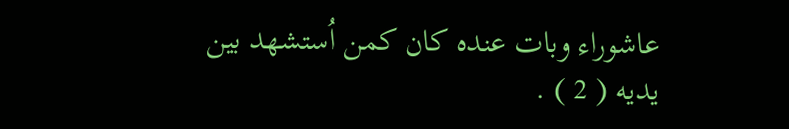عاشوراء وبات عنده كان كمن اُستشهد بين يديه ( 2 ) .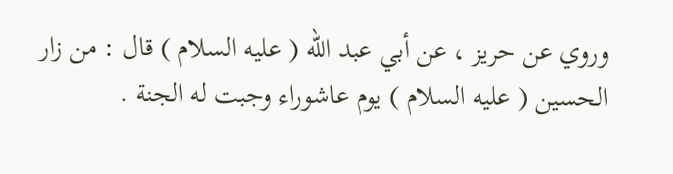وروي عن حريز ، عن أبي عبد الله ( عليه السلام ) قال : من زار الحسين ( عليه السلام ) يوم عاشوراء وجبت له الجنة .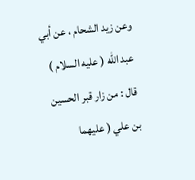وعن زيد الشحام ، عن أبي عبد الله ( عليه السلام ) قال : من زار قبر الحسين بن علي ( عليهما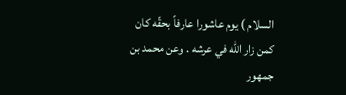السلام ) يوم عاشورا عارفاً بحقّه كان كمن زار الله في عرشه . وعن محمد بن جمهور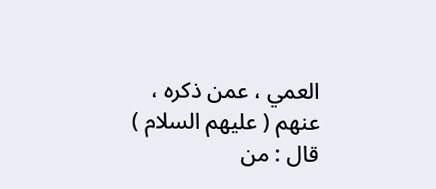العمي ، عمن ذكره ، عنهم ( عليهم السلام ) قال : من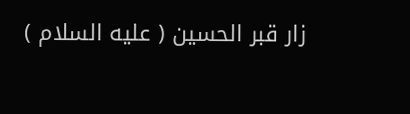زار قبر الحسين ( عليه السلام )